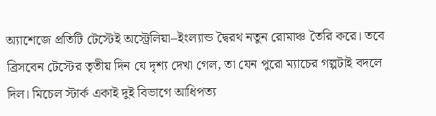অ্যাশেজে প্রতিটি টেস্টেই অস্ট্রেলিয়া–ইংল্যান্ড দ্বৈরথ নতুন রোমাঞ্চ তৈরি করে। তবে ব্রিসবেন টেস্টের তৃতীয় দিন যে দৃশ্য দেখা গেল, তা যেন পুরো ম্যাচের গল্পটাই বদলে দিল। মিচেল স্টার্ক একাই দুই বিভাগে আধিপত্য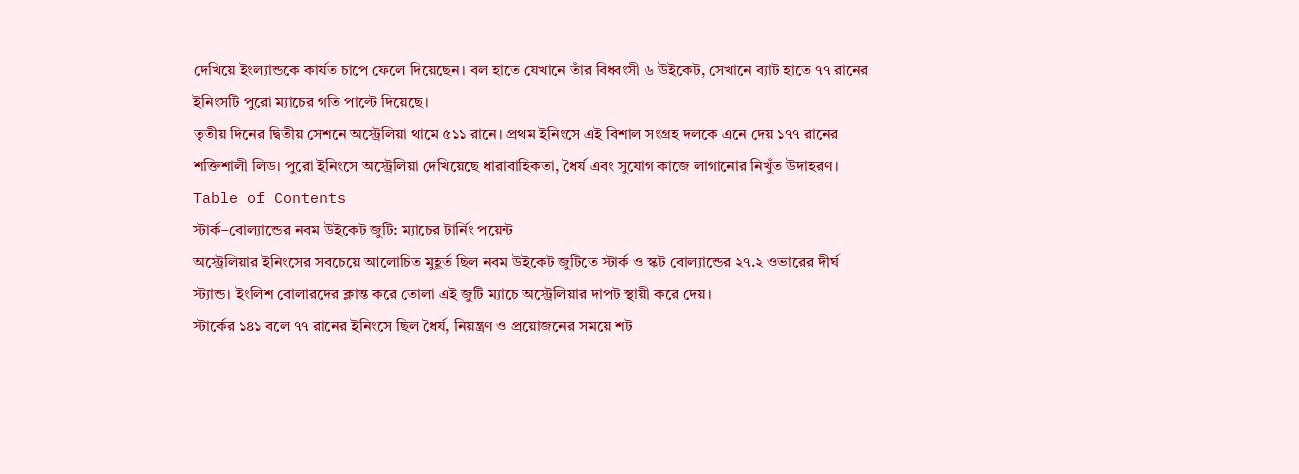দেখিয়ে ইংল্যান্ডকে কার্যত চাপে ফেলে দিয়েছেন। বল হাতে যেখানে তাঁর বিধ্বংসী ৬ উইকেট, সেখানে ব্যাট হাতে ৭৭ রানের ইনিংসটি পুরো ম্যাচের গতি পাল্টে দিয়েছে।
তৃতীয় দিনের দ্বিতীয় সেশনে অস্ট্রেলিয়া থামে ৫১১ রানে। প্রথম ইনিংসে এই বিশাল সংগ্রহ দলকে এনে দেয় ১৭৭ রানের শক্তিশালী লিড। পুরো ইনিংসে অস্ট্রেলিয়া দেখিয়েছে ধারাবাহিকতা, ধৈর্য এবং সুযোগ কাজে লাগানোর নিখুঁত উদাহরণ।
Table of Contents
স্টার্ক–বোল্যান্ডের নবম উইকেট জুটি: ম্যাচের টার্নিং পয়েন্ট
অস্ট্রেলিয়ার ইনিংসের সবচেয়ে আলোচিত মুহূর্ত ছিল নবম উইকেট জুটিতে স্টার্ক ও স্কট বোল্যান্ডের ২৭.২ ওভারের দীর্ঘ স্ট্যান্ড। ইংলিশ বোলারদের ক্লান্ত করে তোলা এই জুটি ম্যাচে অস্ট্রেলিয়ার দাপট স্থায়ী করে দেয়।
স্টার্কের ১৪১ বলে ৭৭ রানের ইনিংসে ছিল ধৈর্য, নিয়ন্ত্রণ ও প্রয়োজনের সময়ে শট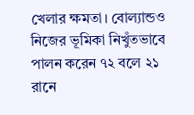খেলার ক্ষমতা। বোল্যান্ডও নিজের ভূমিকা নিখুঁতভাবে পালন করেন ৭২ বলে ২১ রানে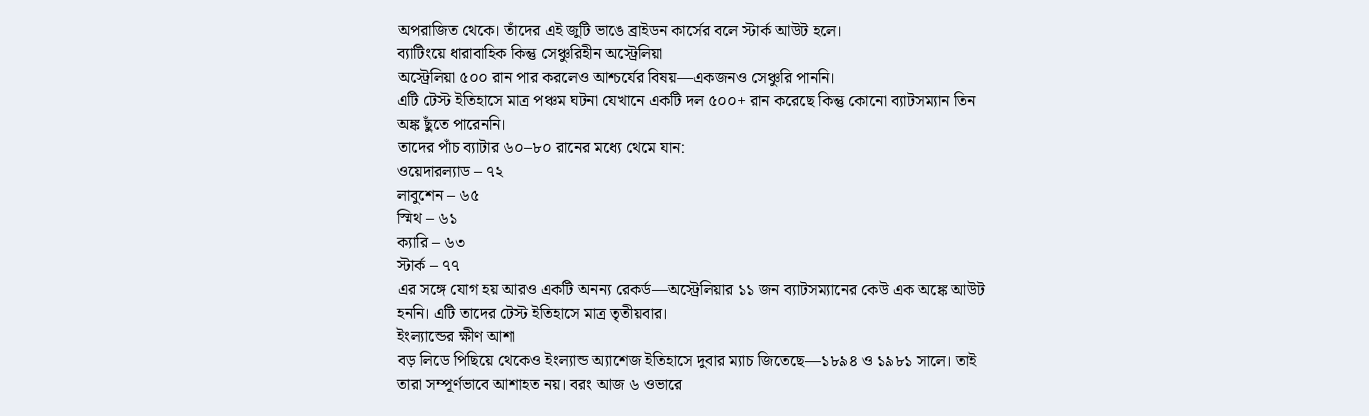অপরাজিত থেকে। তাঁদের এই জুটি ভাঙে ব্রাইডন কার্সের বলে স্টার্ক আউট হলে।
ব্যাটিংয়ে ধারাবাহিক কিন্তু সেঞ্চুরিহীন অস্ট্রেলিয়া
অস্ট্রেলিয়া ৫০০ রান পার করলেও আশ্চর্যের বিষয়—একজনও সেঞ্চুরি পাননি।
এটি টেস্ট ইতিহাসে মাত্র পঞ্চম ঘটনা যেখানে একটি দল ৫০০+ রান করেছে কিন্তু কোনো ব্যাটসম্যান তিন অঙ্ক ছুঁতে পারেননি।
তাদের পাঁচ ব্যাটার ৬০–৮০ রানের মধ্যে থেমে যান:
ওয়েদারল্যাড – ৭২
লাবুশেন – ৬৫
স্মিথ – ৬১
ক্যারি – ৬৩
স্টার্ক – ৭৭
এর সঙ্গে যোগ হয় আরও একটি অনন্য রেকর্ড—অস্ট্রেলিয়ার ১১ জন ব্যাটসম্যানের কেউ এক অঙ্কে আউট হননি। এটি তাদের টেস্ট ইতিহাসে মাত্র তৃতীয়বার।
ইংল্যান্ডের ক্ষীণ আশা
বড় লিডে পিছিয়ে থেকেও ইংল্যান্ড অ্যাশেজ ইতিহাসে দুবার ম্যাচ জিতেছে—১৮৯৪ ও ১৯৮১ সালে। তাই তারা সম্পূর্ণভাবে আশাহত নয়। বরং আজ ৬ ওভারে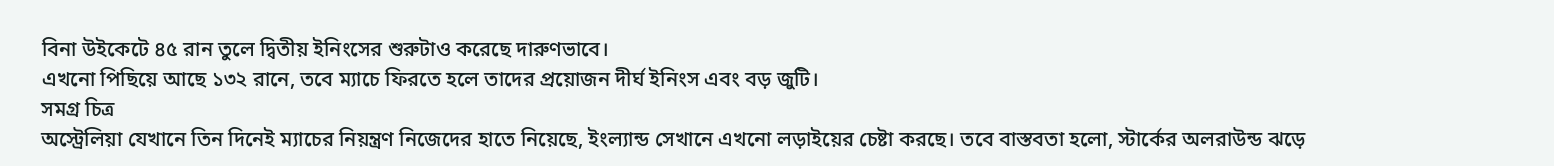বিনা উইকেটে ৪৫ রান তুলে দ্বিতীয় ইনিংসের শুরুটাও করেছে দারুণভাবে।
এখনো পিছিয়ে আছে ১৩২ রানে, তবে ম্যাচে ফিরতে হলে তাদের প্রয়োজন দীর্ঘ ইনিংস এবং বড় জুটি।
সমগ্র চিত্র
অস্ট্রেলিয়া যেখানে তিন দিনেই ম্যাচের নিয়ন্ত্রণ নিজেদের হাতে নিয়েছে, ইংল্যান্ড সেখানে এখনো লড়াইয়ের চেষ্টা করছে। তবে বাস্তবতা হলো, স্টার্কের অলরাউন্ড ঝড়ে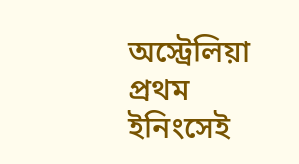অস্ট্রেলিয়া প্রথম ইনিংসেই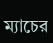ম্যাচের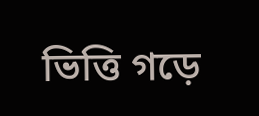ভিত্তি গড়ে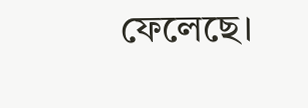ফেলেছে।